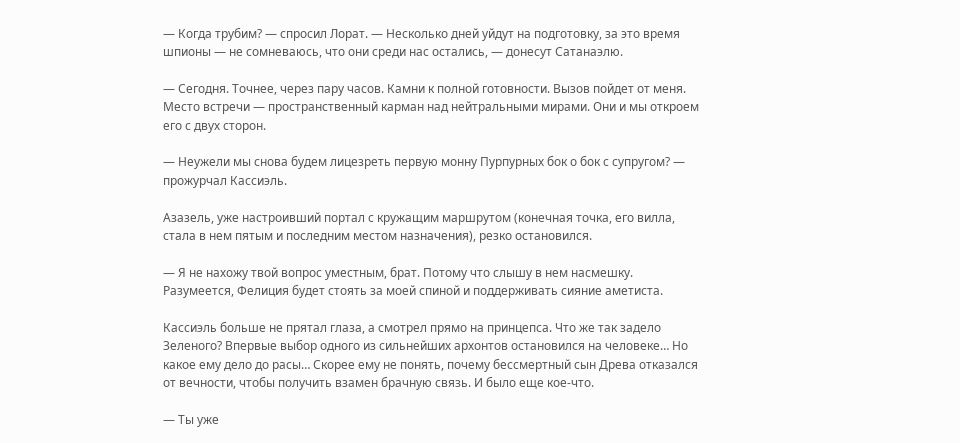— Когда трубим? — спросил Лорат. — Несколько дней уйдут на подготовку, за это время шпионы — не сомневаюсь, что они среди нас остались, — донесут Сатанаэлю.

— Сегодня. Точнее, через пару часов. Камни к полной готовности. Вызов пойдет от меня. Место встречи — пространственный карман над нейтральными мирами. Они и мы откроем его с двух сторон.

— Неужели мы снова будем лицезреть первую монну Пурпурных бок о бок с супругом? — прожурчал Кассиэль.

Азазель, уже настроивший портал с кружащим маршрутом (конечная точка, его вилла, стала в нем пятым и последним местом назначения), резко остановился.

— Я не нахожу твой вопрос уместным, брат. Потому что слышу в нем насмешку. Разумеется, Фелиция будет стоять за моей спиной и поддерживать сияние аметиста.

Кассиэль больше не прятал глаза, а смотрел прямо на принцепса. Что же так задело Зеленого? Впервые выбор одного из сильнейших архонтов остановился на человеке… Но какое ему дело до расы… Скорее ему не понять, почему бессмертный сын Древа отказался от вечности, чтобы получить взамен брачную связь. И было еще кое-что.

— Ты уже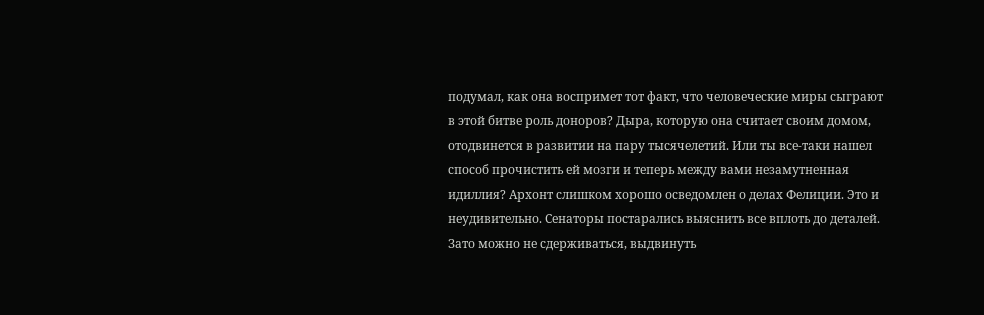подумал, как она воспримет тот факт, что человеческие миры сыграют в этой битве роль доноров? Дыра, которую она считает своим домом, отодвинется в развитии на пару тысячелетий. Или ты все-таки нашел способ прочистить ей мозги и теперь между вами незамутненная идиллия? Архонт слишком хорошо осведомлен о делах Фелиции. Это и неудивительно. Сенаторы постарались выяснить все вплоть до деталей. Зато можно не сдерживаться, выдвинуть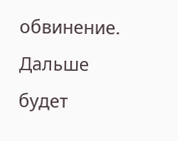обвинение. Дальше будет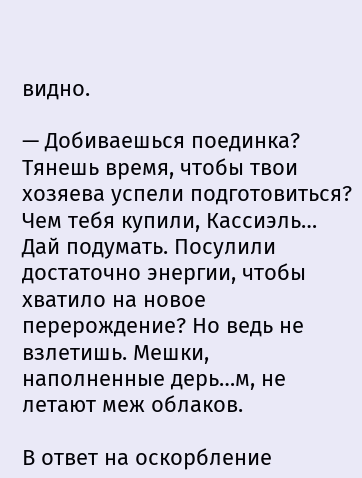видно.

— Добиваешься поединка? Тянешь время, чтобы твои хозяева успели подготовиться? Чем тебя купили, Кассиэль… Дай подумать. Посулили достаточно энергии, чтобы хватило на новое перерождение? Но ведь не взлетишь. Мешки, наполненные дерь…м, не летают меж облаков.

В ответ на оскорбление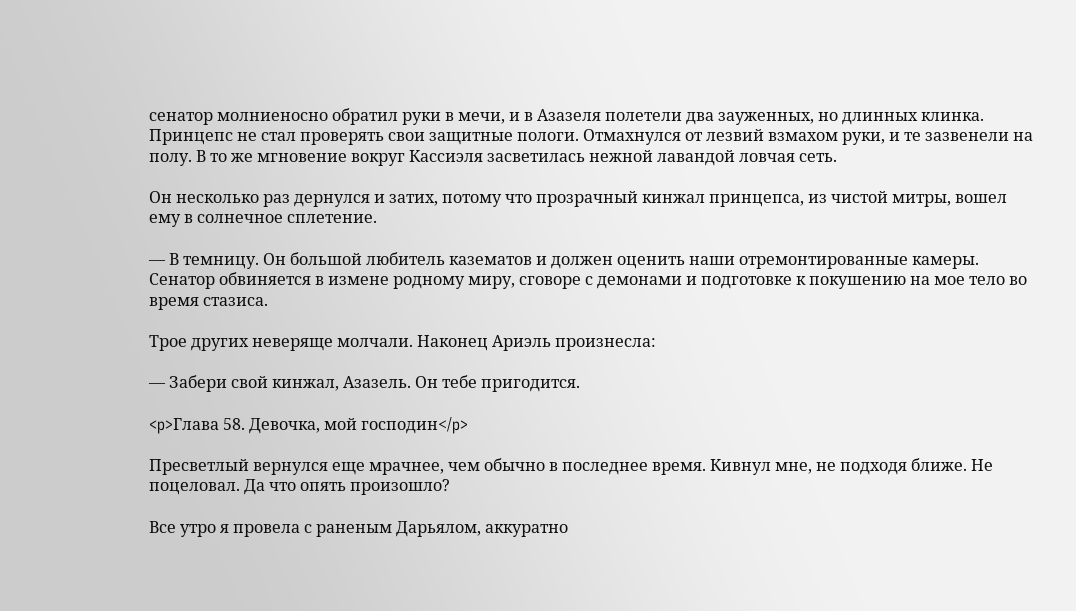сенатор молниеносно обратил руки в мечи, и в Азазеля полетели два зауженных, но длинных клинка. Принцепс не стал проверять свои защитные пологи. Отмахнулся от лезвий взмахом руки, и те зазвенели на полу. В то же мгновение вокруг Кассиэля засветилась нежной лавандой ловчая сеть.

Он несколько раз дернулся и затих, потому что прозрачный кинжал принцепса, из чистой митры, вошел ему в солнечное сплетение.

— В темницу. Он большой любитель казематов и должен оценить наши отремонтированные камеры. Сенатор обвиняется в измене родному миру, сговоре с демонами и подготовке к покушению на мое тело во время стазиса.

Трое других неверяще молчали. Наконец Ариэль произнесла:

— Забери свой кинжал, Азазель. Он тебе пригодится.

<p>Глава 58. Девочка, мой господин</p>

Пресветлый вернулся еще мрачнее, чем обычно в последнее время. Кивнул мне, не подходя ближе. Не поцеловал. Да что опять произошло?

Все утро я провела с раненым Дарьялом, аккуратно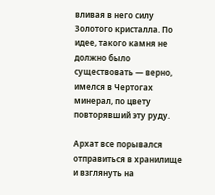вливая в него силу Золотого кристалла. По идее, такого камня не должно было существовать — верно, имелся в Чертогах минерал, по цвету повторявший эту руду.

Архат все порывался отправиться в хранилище и взглянуть на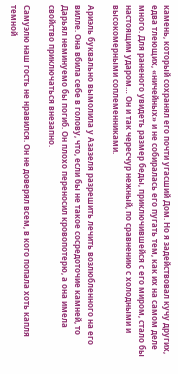камень, который сохранял его почти угасший Дом. Но я задействовал кучу других, едва тлеющих, «ничейных» и не собиралась его пугать тем, как их на самом деле много. Для раненого увидеть размер беды, приключившейся с его миром, стало бы настоящим ударом… Он и так чересчур нежный, по сравнению с холодными и высокомерными соплеменниками.

Ариэль буквально вымолила у Азазеля разрешить лечить возлюбленного на его вилле. Она вбила себе в голову, что, если бы не такое сосредоточие камней, то Дарьял неминуемо бы погиб. Он плохо переносил кровопотерю, а она имела свойство приключаться внезапно.

Самуэлю наш гость не нравился. Он не доверял всем, в кого попала хоть капля темной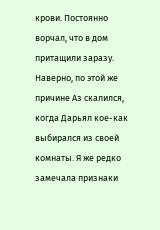крови. Постоянно ворчал, что в дом притащили заразу. Наверно, по этой же причине Аз скалился, когда Дарьял кое-как выбирался из своей комнаты. Я же редко замечала признаки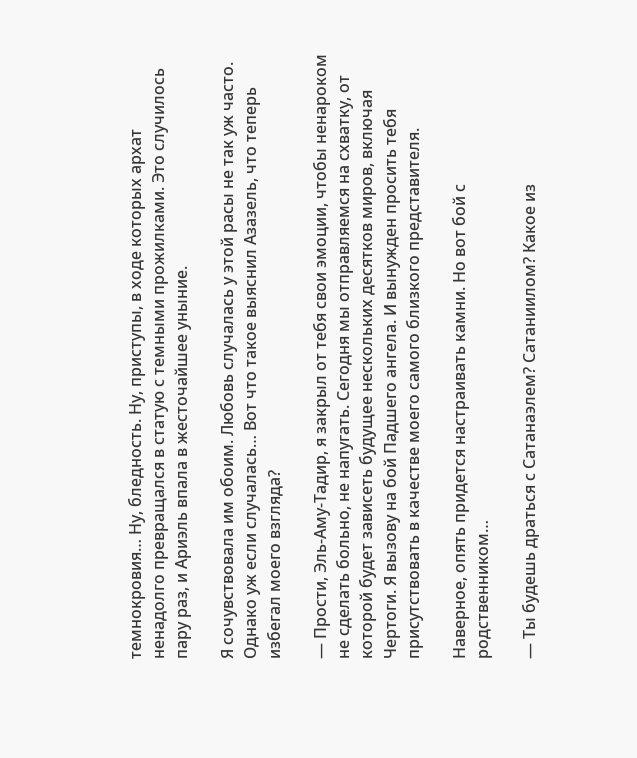темнокровия… Ну, бледность. Ну, приступы, в ходе которых архат ненадолго превращался в статую с темными прожилками. Это случилось пару раз, и Ариэль впала в жесточайшее уныние.

Я сочувствовала им обоим. Любовь случалась у этой расы не так уж часто. Однако уж если случалась… Вот что такое выяснил Азазель, что теперь избегал моего взгляда?

— Прости, Эль-Аму-Тадир, я закрыл от тебя свои эмоции, чтобы ненароком не сделать больно, не напугать. Сегодня мы отправляемся на схватку, от которой будет зависеть будущее нескольких десятков миров, включая Чертоги. Я вызову на бой Падшего ангела. И вынужден просить тебя присутствовать в качестве моего самого близкого представителя.

Наверное, опять придется настраивать камни. Но вот бой с родственником…

— Ты будешь драться с Сатанаэлем? Сатаниилом? Какое из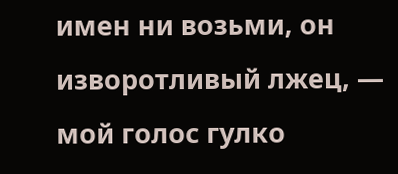имен ни возьми, он изворотливый лжец, — мой голос гулко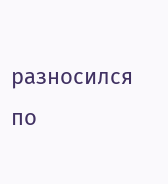разносился по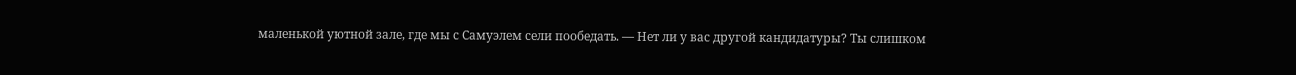маленькой уютной зале, где мы с Самуэлем сели пообедать. — Нет ли у вас другой кандидатуры? Ты слишком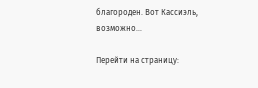благороден. Вот Кассиэль, возможно…

Перейти на страницу: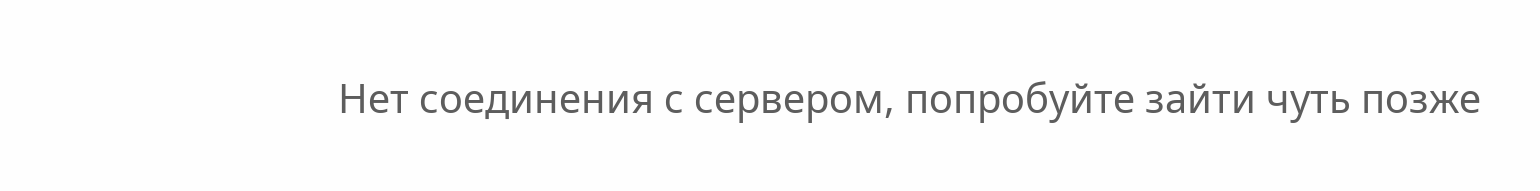Нет соединения с сервером, попробуйте зайти чуть позже